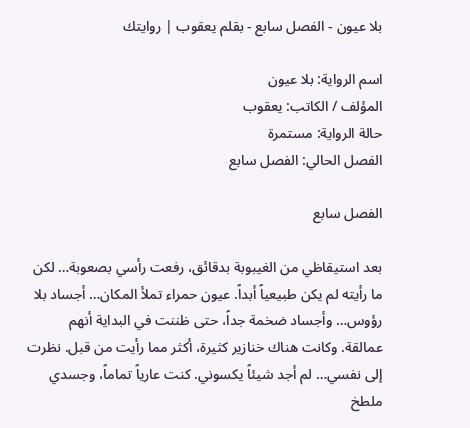بلا عيون - الفصل سابع - بقلم يعقوب | روايتك

اسم الرواية: بلا عيون
المؤلف / الكاتب: يعقوب
حالة الرواية: مستمرة
الفصل الحالي: الفصل سابع

الفصل سابع

بعد استيقاظي من الغيبوبة بدقائق، رفعت رأسي بصعوبة… لكن ما رأيته لم يكن طبيعياً أبداً. عيون حمراء تملأ المكان… أجساد بلا رؤوس… وأجساد ضخمة جداً، حتى ظننت في البداية أنهم عمالقة. وكانت هناك خنازير كثيرة، أكثر مما رأيت من قبل. نظرت إلى نفسي… لم أجد شيئاً يكسوني. كنت عارياً تماماً، وجسدي ملطخ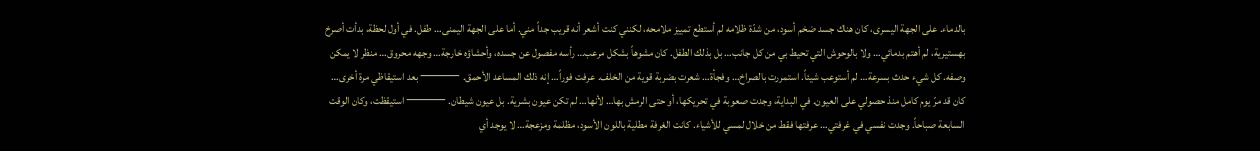بالدماء. على الجهة اليسرى، كان هناك جسد ضخم أسود، من شدّة ظلامه لم أستطع تمييز ملامحه، لكنني كنت أشعر أنه قريب جداً مني. أما على الجهة اليمنى… طفل. في أول لحظة، بدأت أصرخ بهستيرية، لم أهتم بدمائي… ولا بالوحوش التي تحيط بي من كل جانب… بل بذلك الطفل. كان مشوهاً بشكل مرعب… رأسه مفصول عن جسده، وأحشاؤه خارجة… وجهه محروق… منظر لا يمكن وصفه. كل شيء حدث بسرعة… لم أستوعب شيئاً. استمررت بالصراخ… وفجأة… شعرت بضربة قوية من الخلف. عرفت فوراً… إنه ذلك المساعد الأحمق. ⸻ بعد استيقاظي مرة أخرى… كان قد مرّ يوم كامل منذ حصولي على العيون. في البداية، وجدت صعوبة في تحريكها، أو حتى الرمش بها… لأنها… لم تكن عيون بشرية. بل عيون شيطان. ⸻ استيقظت، وكان الوقت السابعة صباحاً. وجدت نفسي في غرفتي… عرفتها فقط من خلال لمسي للأشياء. كانت الغرفة مطلية باللون الأسود، مظلمة ومزعجة… لا يوجد أي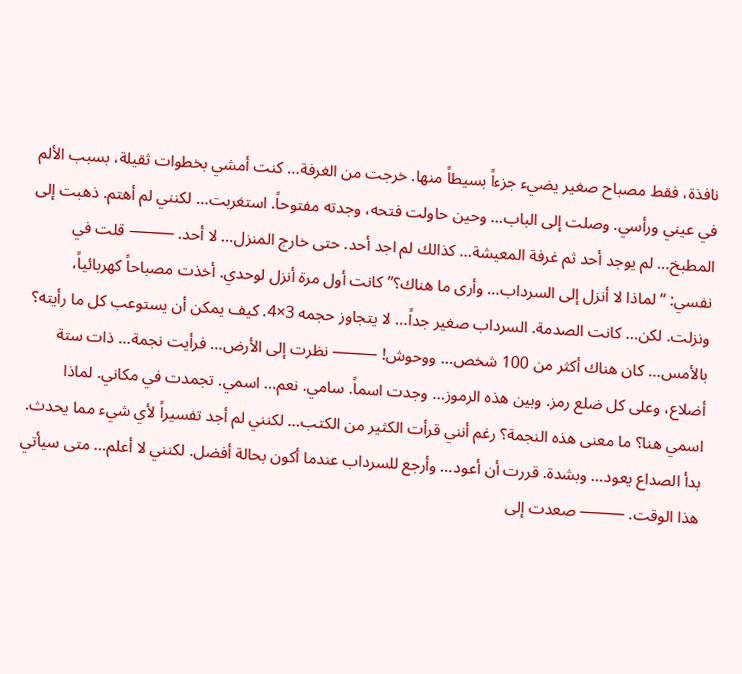نافذة، فقط مصباح صغير يضيء جزءاً بسيطاً منها. خرجت من الغرفة… كنت أمشي بخطوات ثقيلة، بسبب الألم في عيني ورأسي. وصلت إلى الباب… وحين حاولت فتحه، وجدته مفتوحاً. استغربت… لكنني لم أهتم. ذهبت إلى المطبخ… لم يوجد أحد ثم غرفة المعيشة… كذالك لم اجد أحد. حتى خارج المنزل… لا أحد. ⸻ قلت في نفسي: “لماذا لا أنزل إلى السرداب… وأرى ما هناك؟” كانت أول مرة أنزل لوحدي. أخذت مصباحاً كهربائياً، ونزلت. لكن… كانت الصدمة. السرداب صغير جداً… لا يتجاوز حجمه 3×4. كيف يمكن أن يستوعب كل ما رأيته؟ بالأمس… كان هناك أكثر من 100 شخص… ووحوش! ⸻ نظرت إلى الأرض… فرأيت نجمة… ذات ستة أضلاع، وعلى كل ضلع رمز. وبين هذه الرموز… وجدت اسماً. سامي. نعم… اسمي. تجمدت في مكاني. لماذا اسمي هنا؟ ما معنى هذه النجمة؟ رغم أنني قرأت الكثير من الكتب… لكنني لم أجد تفسيراً لأي شيء مما يحدث. بدأ الصداع يعود… وبشدة. قررت أن أعود… وأرجع للسرداب عندما أكون بحالة أفضل. لكنني لا أعلم… متى سيأتي هذا الوقت. ⸻ صعدت إلى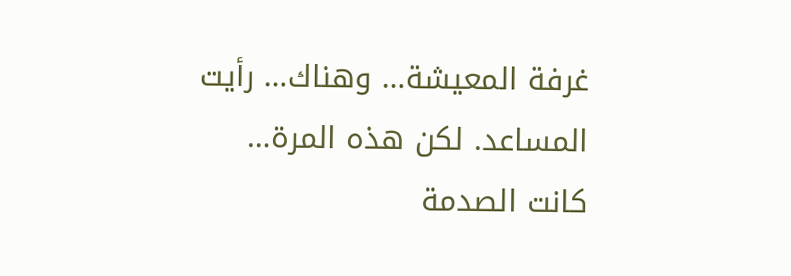غرفة المعيشة… وهناك… رأيت المساعد. لكن هذه المرة… كانت الصدمة